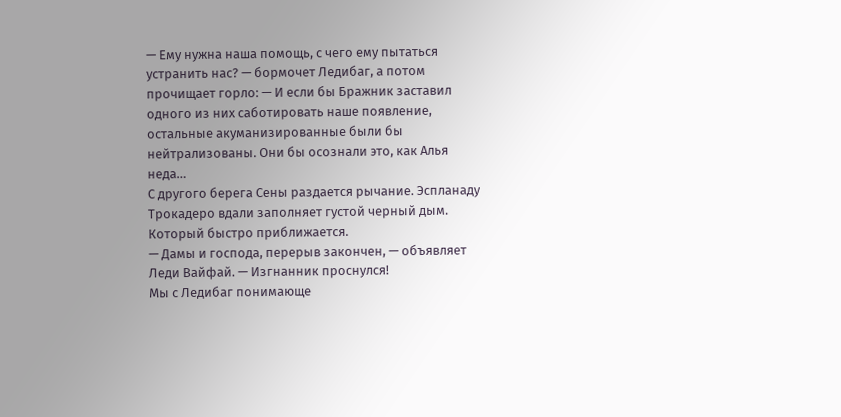— Ему нужна наша помощь, с чего ему пытаться устранить нас? — бормочет Ледибаг, а потом прочищает горло: — И если бы Бражник заставил одного из них саботировать наше появление, остальные акуманизированные были бы нейтрализованы. Они бы осознали это, как Алья неда…
С другого берега Сены раздается рычание. Эспланаду Трокадеро вдали заполняет густой черный дым. Который быстро приближается.
— Дамы и господа, перерыв закончен, — объявляет Леди Вайфай. — Изгнанник проснулся!
Мы с Ледибаг понимающе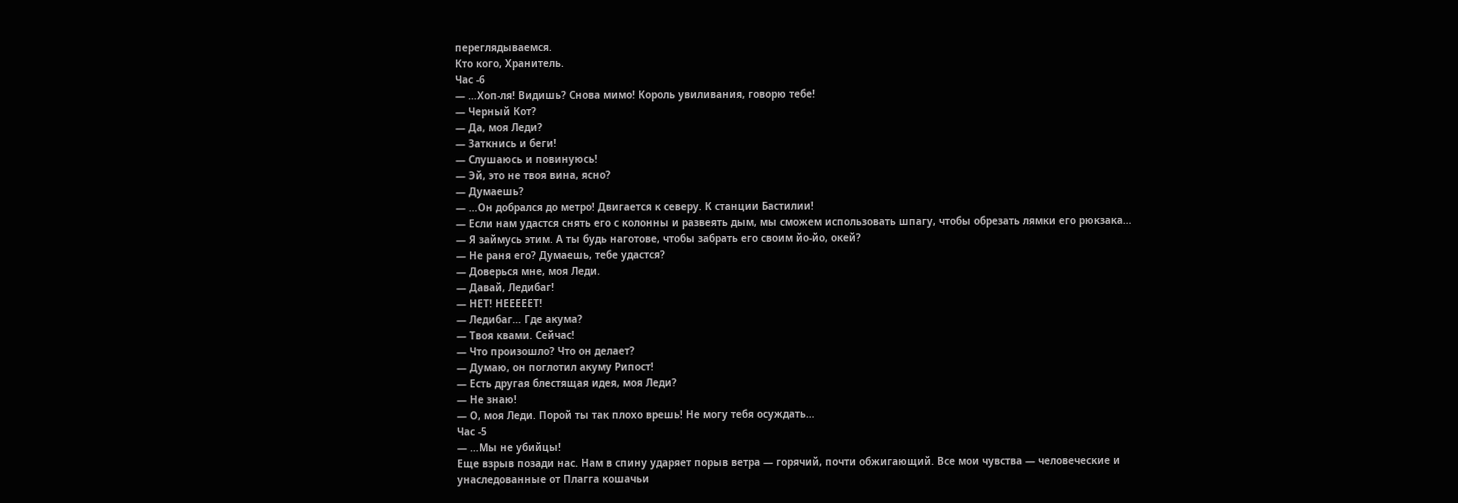переглядываемся.
Кто кого, Хранитель.
Час -6
— …Хоп-ля! Видишь? Снова мимо! Король увиливания, говорю тебе!
— Черный Кот?
— Да, моя Леди?
— Заткнись и беги!
— Слушаюсь и повинуюсь!
— Эй, это не твоя вина, ясно?
— Думаешь?
— …Он добрался до метро! Двигается к северу. К станции Бастилии!
— Если нам удастся снять его с колонны и развеять дым, мы сможем использовать шпагу, чтобы обрезать лямки его рюкзака…
— Я займусь этим. А ты будь наготове, чтобы забрать его своим йо-йо, окей?
— Не раня его? Думаешь, тебе удастся?
— Доверься мне, моя Леди.
— Давай, Ледибаг!
— НЕТ! НЕЕЕЕЕТ!
— Ледибаг… Где акума?
— Твоя квами. Сейчас!
— Что произошло? Что он делает?
— Думаю, он поглотил акуму Рипост!
— Есть другая блестящая идея, моя Леди?
— Не знаю!
— О, моя Леди. Порой ты так плохо врешь! Не могу тебя осуждать…
Час -5
— …Мы не убийцы!
Еще взрыв позади нас. Нам в спину ударяет порыв ветра — горячий, почти обжигающий. Все мои чувства — человеческие и унаследованные от Плагга кошачьи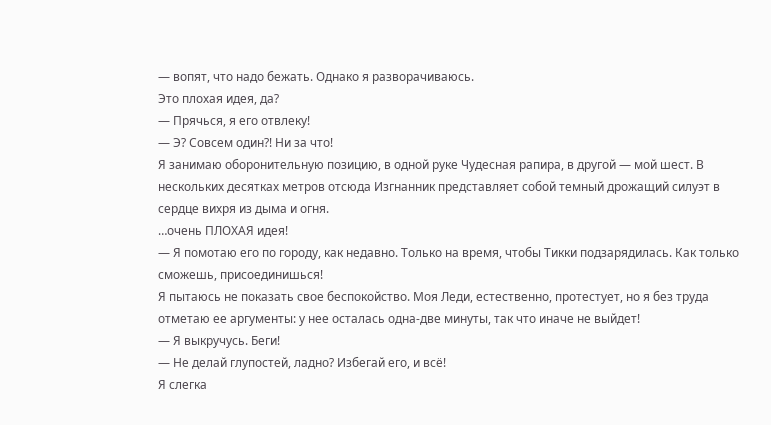— вопят, что надо бежать. Однако я разворачиваюсь.
Это плохая идея, да?
— Прячься, я его отвлеку!
— Э? Совсем один?! Ни за что!
Я занимаю оборонительную позицию, в одной руке Чудесная рапира, в другой — мой шест. В нескольких десятках метров отсюда Изгнанник представляет собой темный дрожащий силуэт в сердце вихря из дыма и огня.
…очень ПЛОХАЯ идея!
— Я помотаю его по городу, как недавно. Только на время, чтобы Тикки подзарядилась. Как только сможешь, присоединишься!
Я пытаюсь не показать свое беспокойство. Моя Леди, естественно, протестует, но я без труда отметаю ее аргументы: у нее осталась одна-две минуты, так что иначе не выйдет!
— Я выкручусь. Беги!
— Не делай глупостей, ладно? Избегай его, и всё!
Я слегка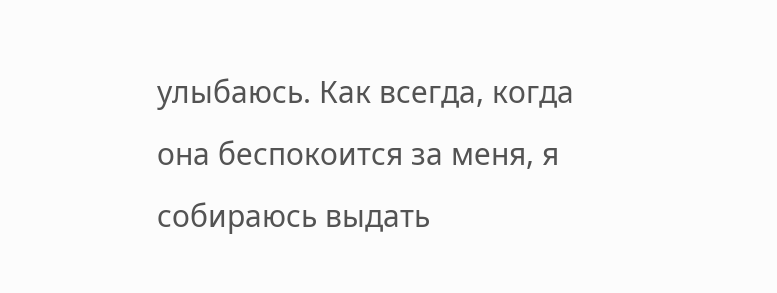улыбаюсь. Как всегда, когда она беспокоится за меня, я собираюсь выдать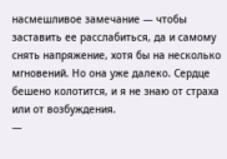насмешливое замечание — чтобы заставить ее расслабиться, да и самому снять напряжение, хотя бы на несколько мгновений. Но она уже далеко. Сердце бешено колотится, и я не знаю от страха или от возбуждения.
—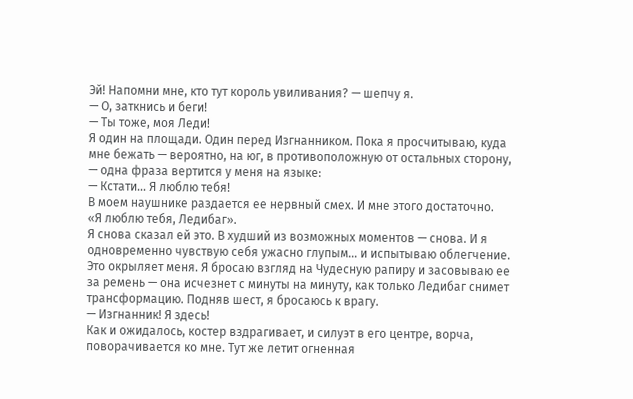Эй! Напомни мне, кто тут король увиливания? — шепчу я.
— О, заткнись и беги!
— Ты тоже, моя Леди!
Я один на площади. Один перед Изгнанником. Пока я просчитываю, куда мне бежать — вероятно, на юг, в противоположную от остальных сторону, — одна фраза вертится у меня на языке:
— Кстати… Я люблю тебя!
В моем наушнике раздается ее нервный смех. И мне этого достаточно.
«Я люблю тебя, Ледибаг».
Я снова сказал ей это. В худший из возможных моментов — снова. И я одновременно чувствую себя ужасно глупым… и испытываю облегчение. Это окрыляет меня. Я бросаю взгляд на Чудесную рапиру и засовываю ее за ремень — она исчезнет с минуты на минуту, как только Ледибаг снимет трансформацию. Подняв шест, я бросаюсь к врагу.
— Изгнанник! Я здесь!
Как и ожидалось, костер вздрагивает, и силуэт в его центре, ворча, поворачивается ко мне. Тут же летит огненная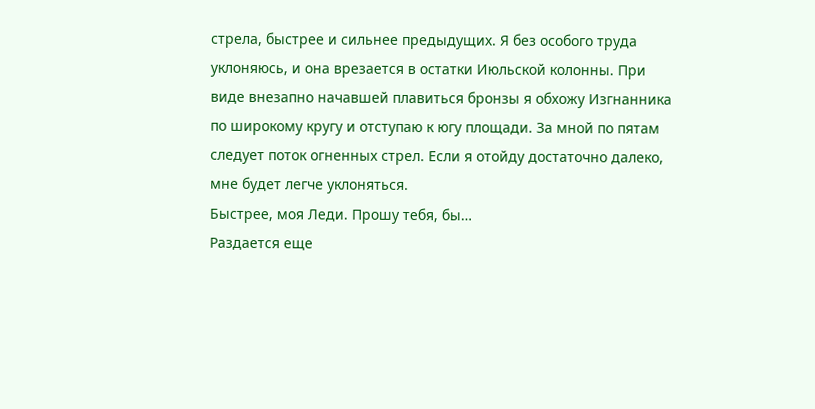стрела, быстрее и сильнее предыдущих. Я без особого труда уклоняюсь, и она врезается в остатки Июльской колонны. При виде внезапно начавшей плавиться бронзы я обхожу Изгнанника по широкому кругу и отступаю к югу площади. За мной по пятам следует поток огненных стрел. Если я отойду достаточно далеко, мне будет легче уклоняться.
Быстрее, моя Леди. Прошу тебя, бы…
Раздается еще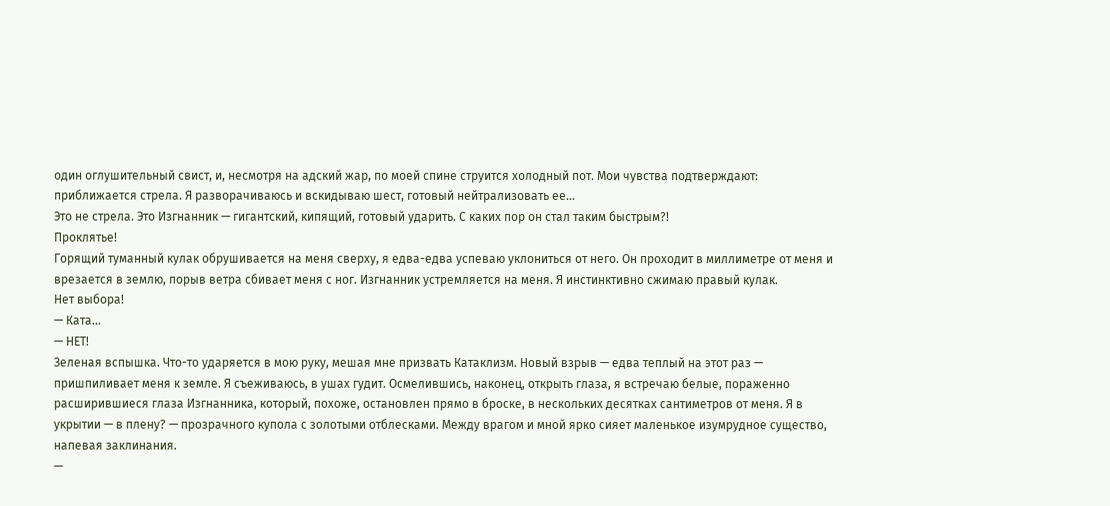один оглушительный свист, и, несмотря на адский жар, по моей спине струится холодный пот. Мои чувства подтверждают: приближается стрела. Я разворачиваюсь и вскидываю шест, готовый нейтрализовать ее…
Это не стрела. Это Изгнанник — гигантский, кипящий, готовый ударить. С каких пор он стал таким быстрым?!
Проклятье!
Горящий туманный кулак обрушивается на меня сверху, я едва-едва успеваю уклониться от него. Он проходит в миллиметре от меня и врезается в землю, порыв ветра сбивает меня с ног. Изгнанник устремляется на меня. Я инстинктивно сжимаю правый кулак.
Нет выбора!
— Ката…
— НЕТ!
Зеленая вспышка. Что-то ударяется в мою руку, мешая мне призвать Катаклизм. Новый взрыв — едва теплый на этот раз — пришпиливает меня к земле. Я съеживаюсь, в ушах гудит. Осмелившись, наконец, открыть глаза, я встречаю белые, пораженно расширившиеся глаза Изгнанника, который, похоже, остановлен прямо в броске, в нескольких десятках сантиметров от меня. Я в укрытии — в плену? — прозрачного купола с золотыми отблесками. Между врагом и мной ярко сияет маленькое изумрудное существо, напевая заклинания.
—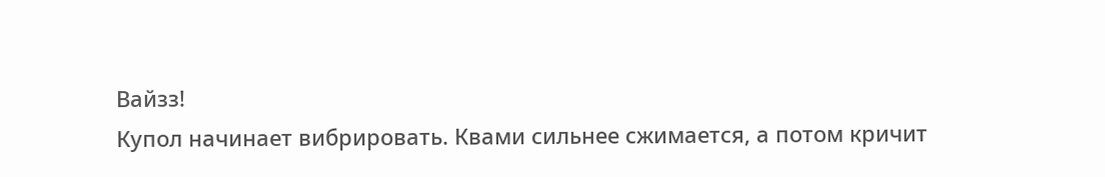Вайзз!
Купол начинает вибрировать. Квами сильнее сжимается, а потом кричит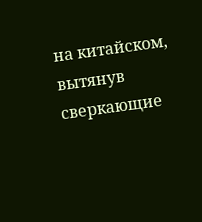на китайском, вытянув сверкающие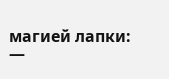магией лапки:
—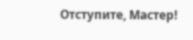Отступите, Мастер!